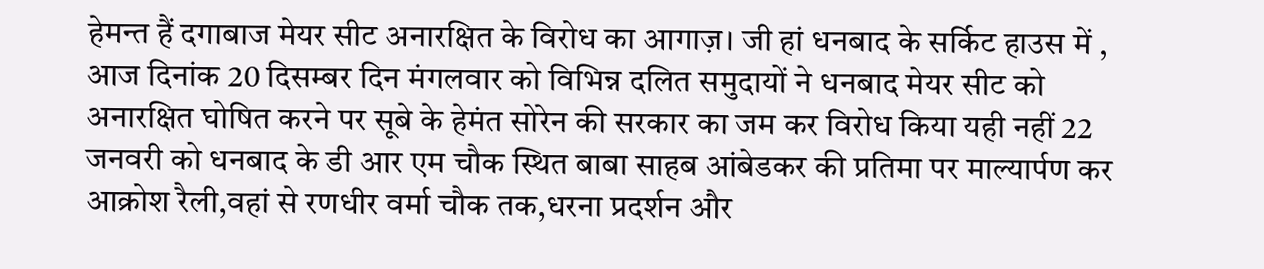हेमन्त हैं दगाबाज मेयर सीट अनारक्षित के विरोध का आगाज़। जी हां धनबाद के सर्किट हाउस में , आज दिनांक 20 दिसम्बर दिन मंगलवार को विभिन्न दलित समुदायों ने धनबाद मेयर सीट को अनारक्षित घोषित करने पर सूबे के हेमंत सोरेन की सरकार का जम कर विरोध किया यही नहीं 22 जनवरी को धनबाद के डी आर एम चौक स्थित बाबा साहब आंबेडकर की प्रतिमा पर माल्यार्पण कर आक्रोश रैली,वहां से रणधीर वर्मा चौक तक,धरना प्रदर्शन और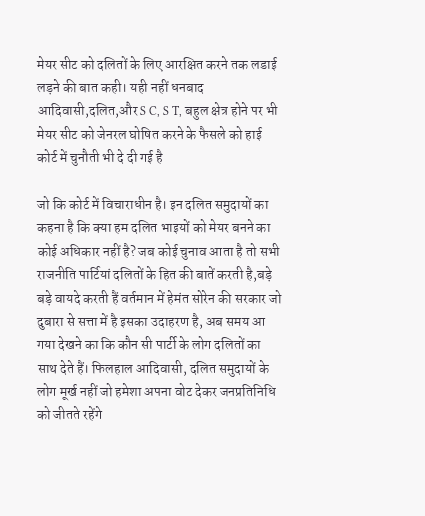मेयर सीट को दलितों के लिए आरक्षित करने तक लडाई लड़ने की बात कही। यही नहीं धनबाद आदिवासी,दलित,और S C, S T, बहुल क्षेत्र होने पर भी मेयर सीट को जेनरल घोषित करने के फैसले को हाई कोर्ट में चुनौती भी दे दी गई है

जो कि कोर्ट में विचाराधीन है। इन दलित समुदायों का कहना है कि क्या हम दलित भाइयों को मेयर बनने का कोई अधिकार नहीं है? जब कोई चुनाव आता है तो सभी राजनीति पार्टियां दलितों के हित की बातें करती है,बड़े बड़े वायदे करती हैं वर्तमान में हेमंत सोरेन की सरकार जो दुबारा से सत्ता में है इसका उदाहरण है, अब समय आ गया देखने का कि कौन सी पार्टी के लोग दलितों का साथ देते हैं। फिलहाल आदिवासी, दलित समुदायों के लोग मूर्ख नहीं जो हमेशा अपना वोट देकर जनप्रतिनिधि को जीतते रहेंगे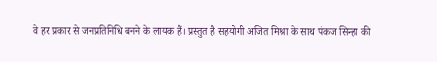वे हर प्रकार से जनप्रतिनिधि बनने के लायक हैं। प्रस्तुत है सहयोगी अजित मिश्रा के साथ पंकज सिन्हा की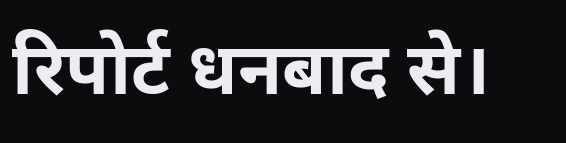रिपोर्ट धनबाद से।